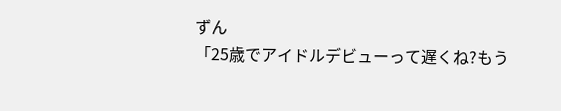ずん
「25歳でアイドルデビューって遅くね?もう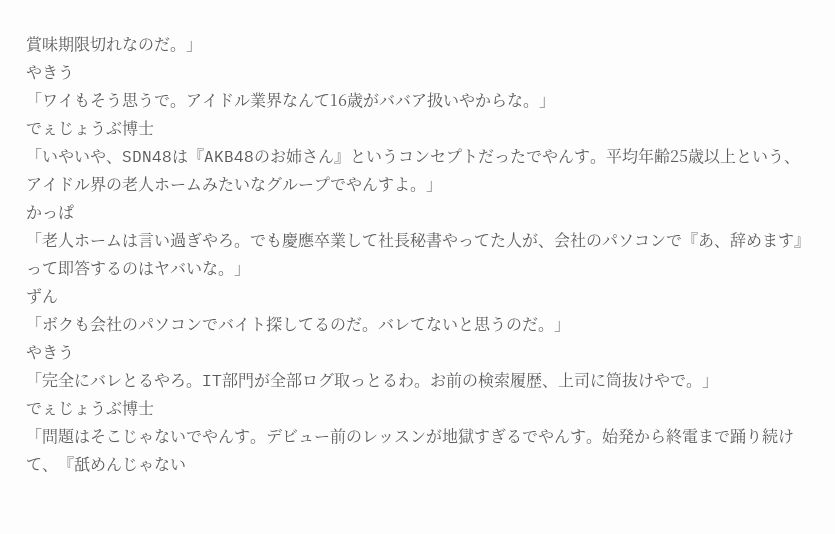賞味期限切れなのだ。」
やきう
「ワイもそう思うで。アイドル業界なんて16歳がババア扱いやからな。」
でぇじょうぶ博士
「いやいや、SDN48は『AKB48のお姉さん』というコンセプトだったでやんす。平均年齢25歳以上という、アイドル界の老人ホームみたいなグループでやんすよ。」
かっぱ
「老人ホームは言い過ぎやろ。でも慶應卒業して社長秘書やってた人が、会社のパソコンで『あ、辞めます』って即答するのはヤバいな。」
ずん
「ボクも会社のパソコンでバイト探してるのだ。バレてないと思うのだ。」
やきう
「完全にバレとるやろ。IT部門が全部ログ取っとるわ。お前の検索履歴、上司に筒抜けやで。」
でぇじょうぶ博士
「問題はそこじゃないでやんす。デビュー前のレッスンが地獄すぎるでやんす。始発から終電まで踊り続けて、『舐めんじゃない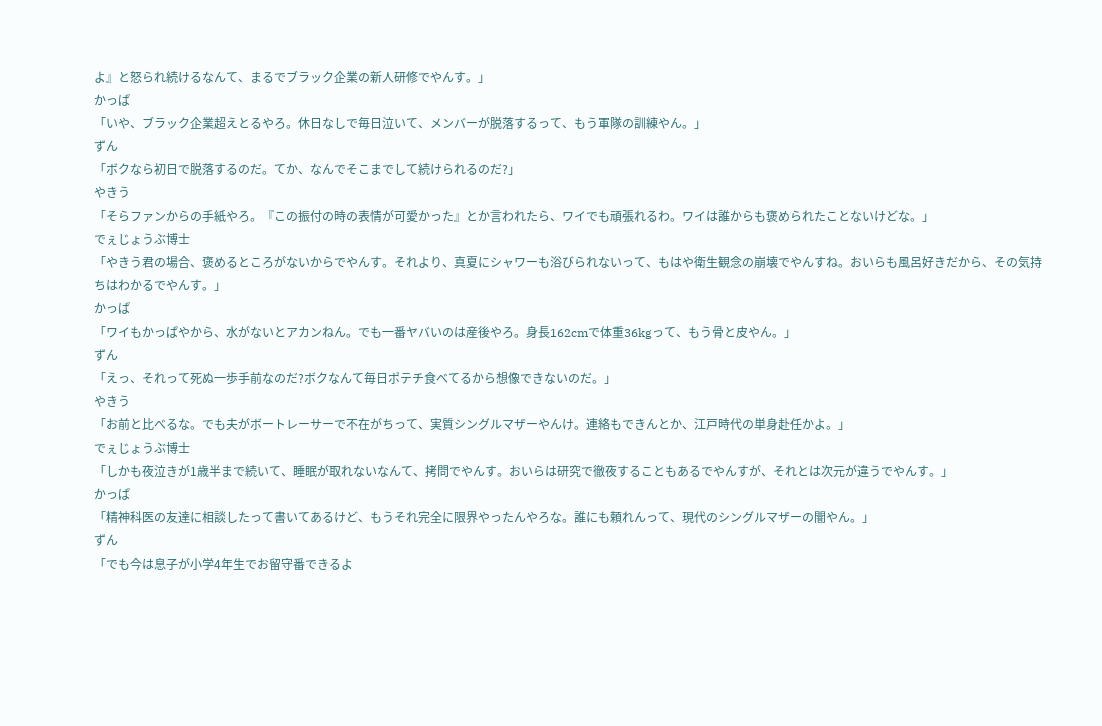よ』と怒られ続けるなんて、まるでブラック企業の新人研修でやんす。」
かっぱ
「いや、ブラック企業超えとるやろ。休日なしで毎日泣いて、メンバーが脱落するって、もう軍隊の訓練やん。」
ずん
「ボクなら初日で脱落するのだ。てか、なんでそこまでして続けられるのだ?」
やきう
「そらファンからの手紙やろ。『この振付の時の表情が可愛かった』とか言われたら、ワイでも頑張れるわ。ワイは誰からも褒められたことないけどな。」
でぇじょうぶ博士
「やきう君の場合、褒めるところがないからでやんす。それより、真夏にシャワーも浴びられないって、もはや衛生観念の崩壊でやんすね。おいらも風呂好きだから、その気持ちはわかるでやんす。」
かっぱ
「ワイもかっぱやから、水がないとアカンねん。でも一番ヤバいのは産後やろ。身長162cmで体重36kgって、もう骨と皮やん。」
ずん
「えっ、それって死ぬ一歩手前なのだ?ボクなんて毎日ポテチ食べてるから想像できないのだ。」
やきう
「お前と比べるな。でも夫がボートレーサーで不在がちって、実質シングルマザーやんけ。連絡もできんとか、江戸時代の単身赴任かよ。」
でぇじょうぶ博士
「しかも夜泣きが1歳半まで続いて、睡眠が取れないなんて、拷問でやんす。おいらは研究で徹夜することもあるでやんすが、それとは次元が違うでやんす。」
かっぱ
「精神科医の友達に相談したって書いてあるけど、もうそれ完全に限界やったんやろな。誰にも頼れんって、現代のシングルマザーの闇やん。」
ずん
「でも今は息子が小学4年生でお留守番できるよ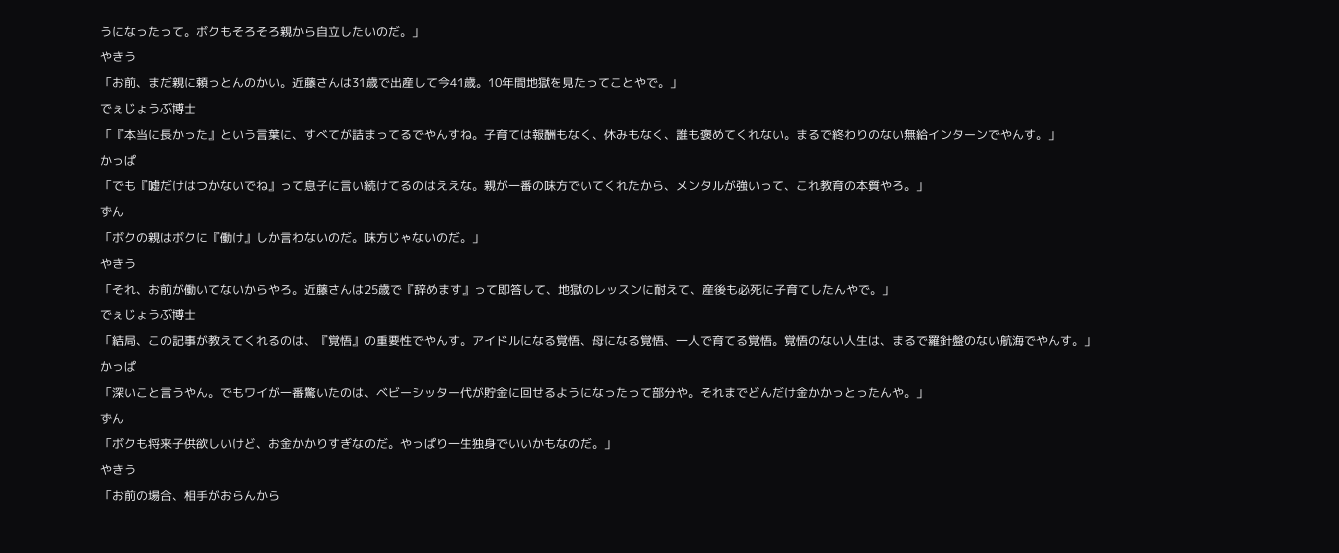うになったって。ボクもそろそろ親から自立したいのだ。」
やきう
「お前、まだ親に頼っとんのかい。近藤さんは31歳で出産して今41歳。10年間地獄を見たってことやで。」
でぇじょうぶ博士
「『本当に長かった』という言葉に、すべてが詰まってるでやんすね。子育ては報酬もなく、休みもなく、誰も褒めてくれない。まるで終わりのない無給インターンでやんす。」
かっぱ
「でも『嘘だけはつかないでね』って息子に言い続けてるのはええな。親が一番の味方でいてくれたから、メンタルが強いって、これ教育の本質やろ。」
ずん
「ボクの親はボクに『働け』しか言わないのだ。味方じゃないのだ。」
やきう
「それ、お前が働いてないからやろ。近藤さんは25歳で『辞めます』って即答して、地獄のレッスンに耐えて、産後も必死に子育てしたんやで。」
でぇじょうぶ博士
「結局、この記事が教えてくれるのは、『覚悟』の重要性でやんす。アイドルになる覚悟、母になる覚悟、一人で育てる覚悟。覚悟のない人生は、まるで羅針盤のない航海でやんす。」
かっぱ
「深いこと言うやん。でもワイが一番驚いたのは、ベビーシッター代が貯金に回せるようになったって部分や。それまでどんだけ金かかっとったんや。」
ずん
「ボクも将来子供欲しいけど、お金かかりすぎなのだ。やっぱり一生独身でいいかもなのだ。」
やきう
「お前の場合、相手がおらんから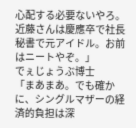心配する必要ないやろ。近藤さんは慶應卒で社長秘書で元アイドル。お前はニートやぞ。」
でぇじょうぶ博士
「まあまあ。でも確かに、シングルマザーの経済的負担は深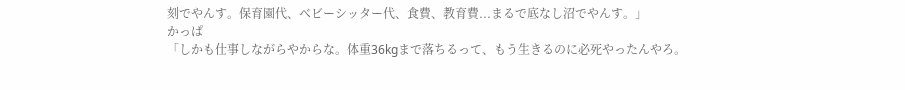刻でやんす。保育園代、ベビーシッター代、食費、教育費...まるで底なし沼でやんす。」
かっぱ
「しかも仕事しながらやからな。体重36kgまで落ちるって、もう生きるのに必死やったんやろ。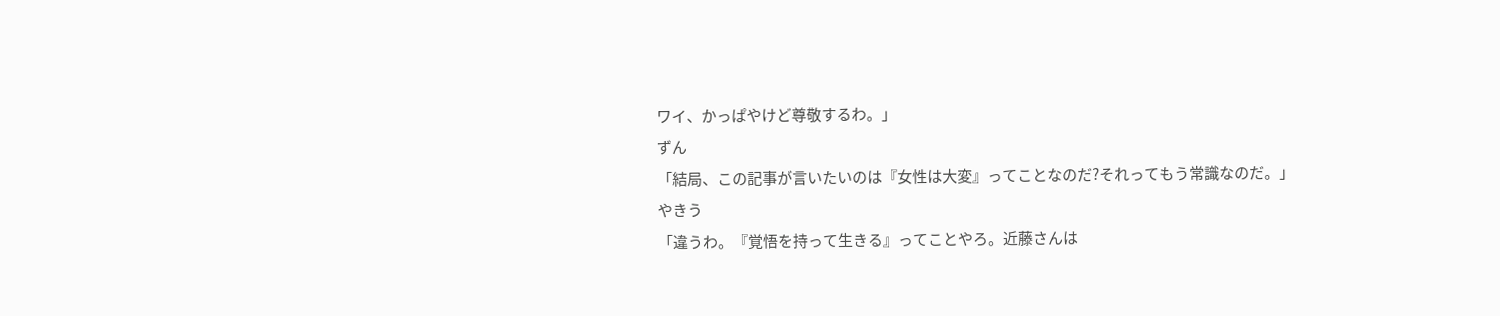ワイ、かっぱやけど尊敬するわ。」
ずん
「結局、この記事が言いたいのは『女性は大変』ってことなのだ?それってもう常識なのだ。」
やきう
「違うわ。『覚悟を持って生きる』ってことやろ。近藤さんは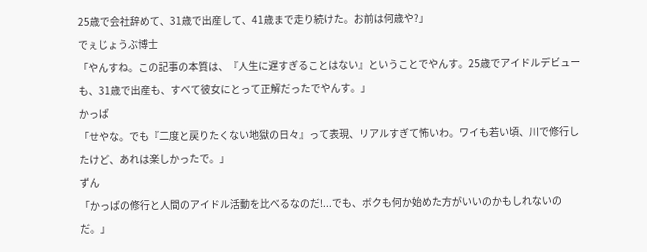25歳で会社辞めて、31歳で出産して、41歳まで走り続けた。お前は何歳や?」
でぇじょうぶ博士
「やんすね。この記事の本質は、『人生に遅すぎることはない』ということでやんす。25歳でアイドルデビューも、31歳で出産も、すべて彼女にとって正解だったでやんす。」
かっぱ
「せやな。でも『二度と戻りたくない地獄の日々』って表現、リアルすぎて怖いわ。ワイも若い頃、川で修行したけど、あれは楽しかったで。」
ずん
「かっぱの修行と人間のアイドル活動を比べるなのだ!...でも、ボクも何か始めた方がいいのかもしれないのだ。」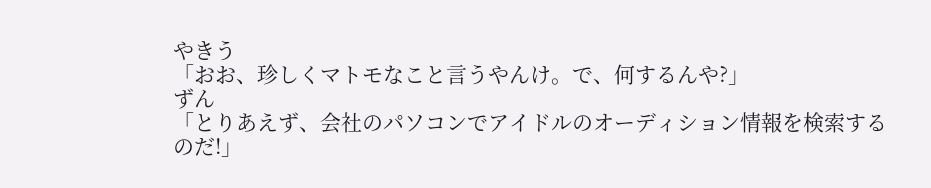やきう
「おお、珍しくマトモなこと言うやんけ。で、何するんや?」
ずん
「とりあえず、会社のパソコンでアイドルのオーディション情報を検索するのだ!」